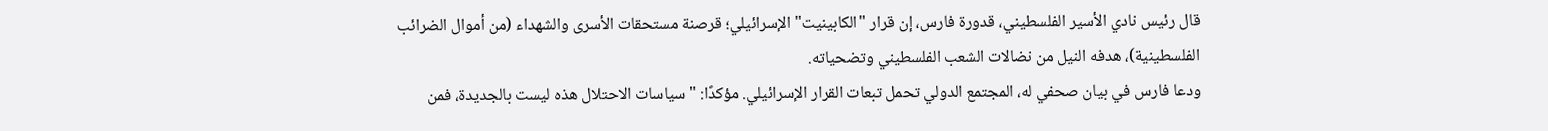قال رئيس نادي الأسير الفلسطيني، قدورة فارس، إن قرار "الكابينيت" الإسرائيلي؛ قرصنة مستحقات الأسرى والشهداء (من أموال الضرائب الفلسطينية)، هدفه النيل من نضالات الشعب الفلسطيني وتضحياته.
ودعا فارس في بيان صحفي له، المجتمع الدولي تحمل تبعات القرار الإسرائيلي. مؤكدًا: "سياسات الاحتلال هذه ليست بالجديدة، فمن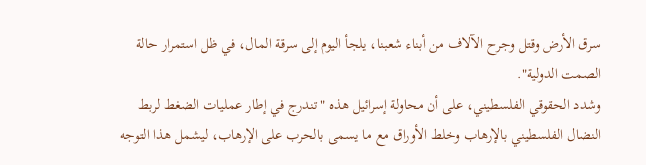سرق الأرض وقتل وجرح الآلاف من أبناء شعبنا، يلجأ اليوم إلى سرقة المال، في ظل استمرار حالة الصمت الدولية".
وشدد الحقوقي الفلسطيني، على أن محاولة إسرائيل هذه "تندرج في إطار عمليات الضغط لربط النضال الفلسطيني بالإرهاب وخلط الأوراق مع ما يسمى بالحرب على الإرهاب، ليشمل هذا التوجه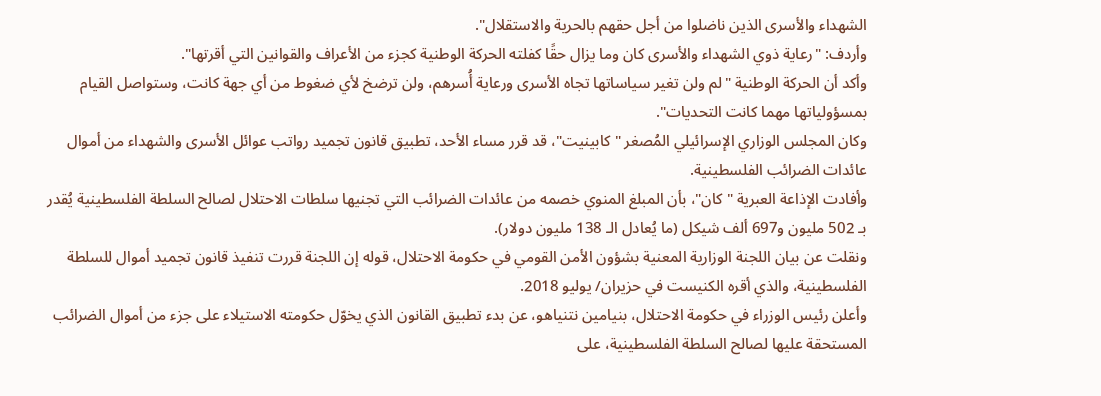الشهداء والأسرى الذين ناضلوا من أجل حقهم بالحرية والاستقلال".
وأردف: "رعاية ذوي الشهداء والأسرى كان وما يزال حقًا كفلته الحركة الوطنية كجزء من الأعراف والقوانين التي أقرتها".
وأكد أن الحركة الوطنية "لم ولن تغير سياساتها تجاه الأسرى ورعاية أُسرهم، ولن ترضخ لأي ضغوط من أي جهة كانت، وستواصل القيام بمسؤولياتها مهما كانت التحديات".
وكان المجلس الوزاري الإسرائيلي المُصغر "كابينيت"، قد قرر مساء الأحد، تطبيق قانون تجميد رواتب عوائل الأسرى والشهداء من أموال عائدات الضرائب الفلسطينية.
وأفادت الإذاعة العبرية "كان"، بأن المبلغ المنوي خصمه من عائدات الضرائب التي تجنيها سلطات الاحتلال لصالح السلطة الفلسطينية يُقدر بـ 502 مليون و697 ألف شيكل (ما يُعادل الـ 138 مليون دولار).
ونقلت عن بيان اللجنة الوزارية المعنية بشؤون الأمن القومي في حكومة الاحتلال، قوله إن اللجنة قررت تنفيذ قانون تجميد أموال للسلطة الفلسطينية، والذي أقره الكنيست في حزيران/ يوليو 2018.
وأعلن رئيس الوزراء في حكومة الاحتلال، بنيامين نتنياهو، عن بدء تطبيق القانون الذي يخوّل حكومته الاستيلاء على جزء من أموال الضرائب المستحقة عليها لصالح السلطة الفلسطينية، على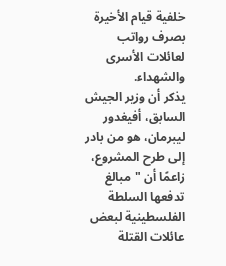خلفية قيام الأخيرة بصرف رواتب لعائلات الأسرى والشهداء.
يذكر أن وزير الجيش السابق، أفيغدور ليبرمان، هو من بادر إلى طرح المشروع، زاعمًا أن "مبالغ تدفعها السلطة الفلسطينية لبعض عائلات القتلة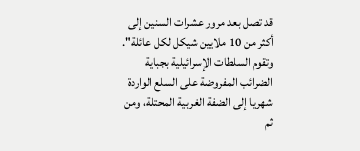قد تصل بعد مرور عشرات السنين إلى أكثر من 10 ملايين شيكل لكل عائلة".
وتقوم السلطات الإسرائيلية بجباية الضرائب المفروضة على السلع الواردة شهريا إلى الضفة الغربية المحتلة، ومن ثم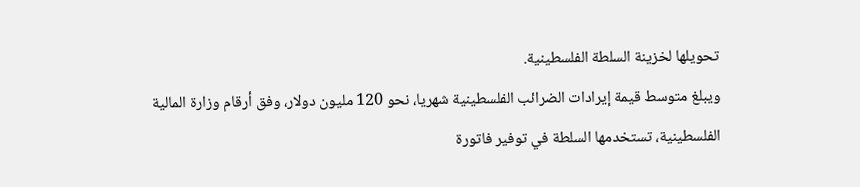تحويلها لخزينة السلطة الفلسطينية.
ويبلغ متوسط قيمة إيرادات الضرائب الفلسطينية شهريا، نحو 120 مليون دولار، وفق أرقام وزارة المالية الفلسطينية، تستخدمها السلطة في توفير فاتورة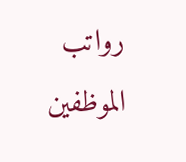رواتب الموظفين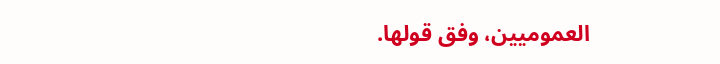العموميين، وفق قولها.